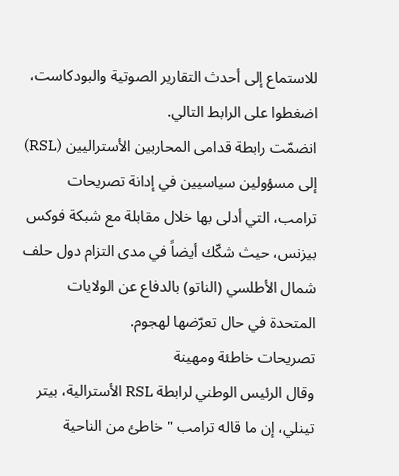للاستماع إلى أحدث التقارير الصوتية والبودكاست، اضغطوا على الرابط التالي.
انضمّت رابطة قدامى المحاربين الأستراليين (RSL) إلى مسؤولين سياسيين في إدانة تصريحات ترامب، التي أدلى بها خلال مقابلة مع شبكة فوكس بيزنس، حيث شكّك أيضاً في مدى التزام دول حلف شمال الأطلسي (الناتو) بالدفاع عن الولايات المتحدة في حال تعرّضها لهجوم.
تصريحات خاطئة ومهينة
وقال الرئيس الوطني لرابطة RSL الأسترالية، بيتر تينلي، إن ما قاله ترامب "خاطئ من الناحية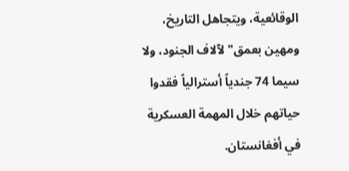الوقائعية، ويتجاهل التاريخ، ومهين بعمق" لآلاف الجنود، ولا سيما 74 جندياً أسترالياً فقدوا حياتهم خلال المهمة العسكرية في أفغانستان.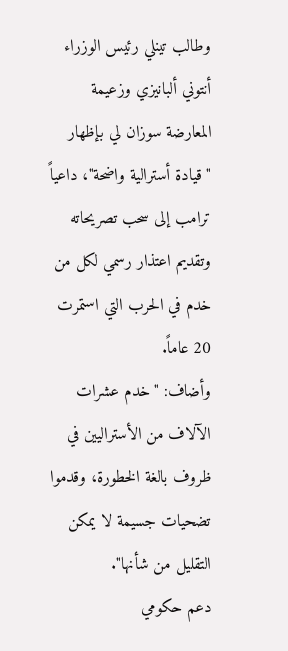وطالب تينلي رئيس الوزراء أنتوني ألبانيزي وزعيمة المعارضة سوزان لي بإظهار "قيادة أسترالية واضحة"، داعياً ترامب إلى سحب تصريحاته وتقديم اعتذار رسمي لكل من خدم في الحرب التي استمرت 20 عاماً.
وأضاف: "خدم عشرات الآلاف من الأستراليين في ظروف بالغة الخطورة، وقدموا تضحيات جسيمة لا يمكن التقليل من شأنها".
دعم حكومي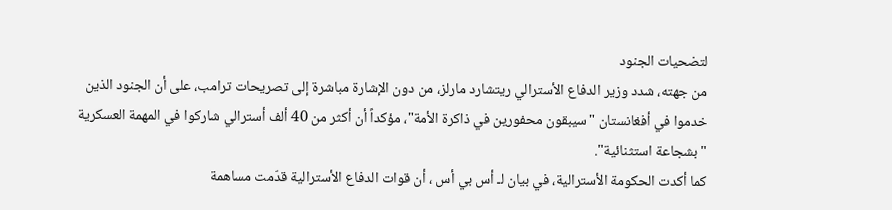لتضحيات الجنود
من جهته، شدد وزير الدفاع الأسترالي ريتشارد مارلز، من دون الإشارة مباشرة إلى تصريحات ترامب، على أن الجنود الذين خدموا في أفغانستان "سيبقون محفورين في ذاكرة الأمة"، مؤكداً أن أكثر من 40 ألف أسترالي شاركوا في المهمة العسكرية "بشجاعة استثنائية".
كما أكدت الحكومة الأسترالية، في بيان لـ أس بي أس ، أن قوات الدفاع الأسترالية قدّمت مساهمة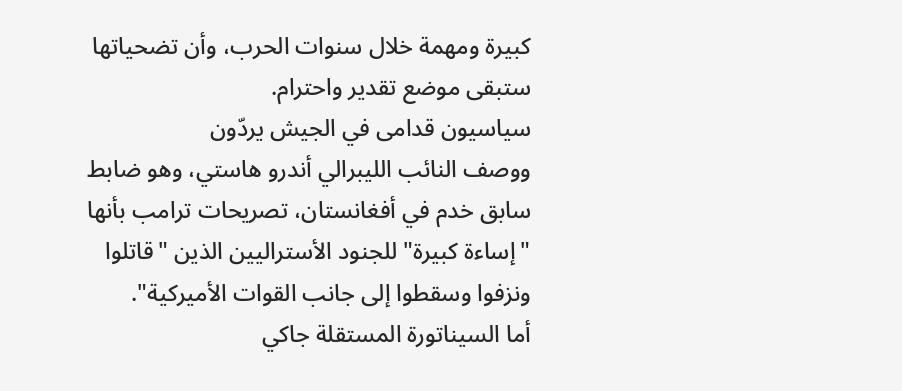كبيرة ومهمة خلال سنوات الحرب، وأن تضحياتها ستبقى موضع تقدير واحترام.
سياسيون قدامى في الجيش يردّون
ووصف النائب الليبرالي أندرو هاستي، وهو ضابط سابق خدم في أفغانستان، تصريحات ترامب بأنها "إساءة كبيرة" للجنود الأستراليين الذين "قاتلوا ونزفوا وسقطوا إلى جانب القوات الأميركية".
أما السيناتورة المستقلة جاكي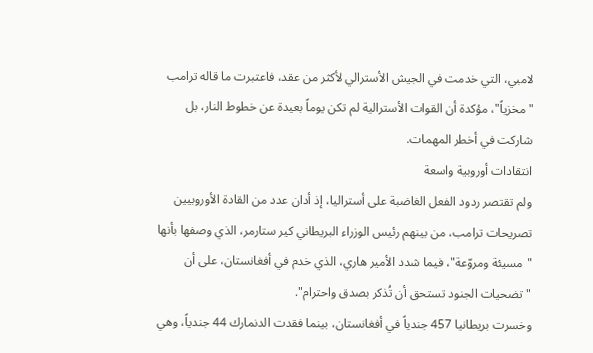لامبي، التي خدمت في الجيش الأسترالي لأكثر من عقد، فاعتبرت ما قاله ترامب "مخزياً"، مؤكدة أن القوات الأسترالية لم تكن يوماً بعيدة عن خطوط النار، بل شاركت في أخطر المهمات.
انتقادات أوروبية واسعة
ولم تقتصر ردود الفعل الغاضبة على أستراليا، إذ أدان عدد من القادة الأوروبيين تصريحات ترامب، من بينهم رئيس الوزراء البريطاني كير ستارمر، الذي وصفها بأنها "مسيئة ومروّعة"، فيما شدد الأمير هاري، الذي خدم في أفغانستان، على أن "تضحيات الجنود تستحق أن تُذكر بصدق واحترام".
وخسرت بريطانيا 457 جندياً في أفغانستان، بينما فقدت الدنمارك 44 جندياً، وهي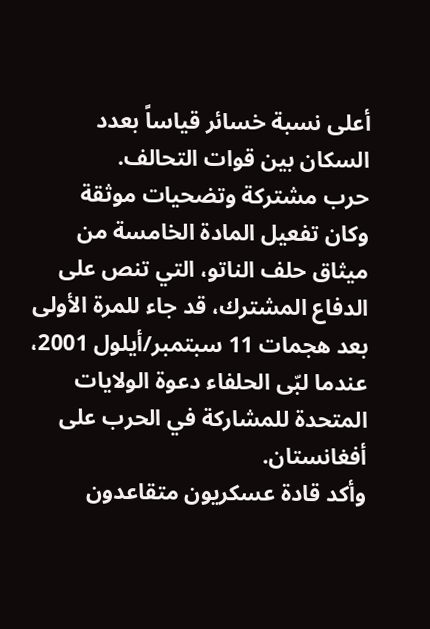أعلى نسبة خسائر قياساً بعدد السكان بين قوات التحالف.
حرب مشتركة وتضحيات موثقة
وكان تفعيل المادة الخامسة من ميثاق حلف الناتو، التي تنص على الدفاع المشترك، قد جاء للمرة الأولى بعد هجمات 11 سبتمبر/أيلول 2001، عندما لبّى الحلفاء دعوة الولايات المتحدة للمشاركة في الحرب على أفغانستان.
وأكد قادة عسكريون متقاعدون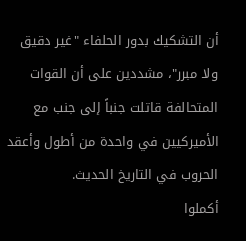أن التشكيك بدور الحلفاء "غير دقيق ولا مبرر"، مشددين على أن القوات المتحالفة قاتلت جنباً إلى جنب مع الأميركيين في واحدة من أطول وأعقد الحروب في التاريخ الحديث.
أكملوا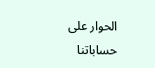الحوار على حساباتنا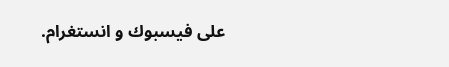على فيسبوك و انستغرام.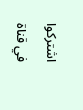اشتركوا في قناة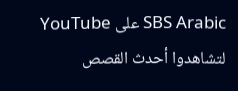SBS Arabic على YouTube لتشاهدوا أحدث القصص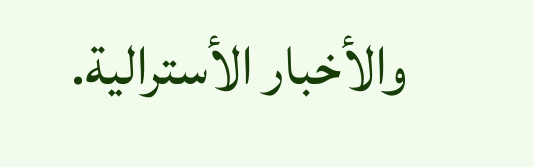والأخبار الأسترالية.